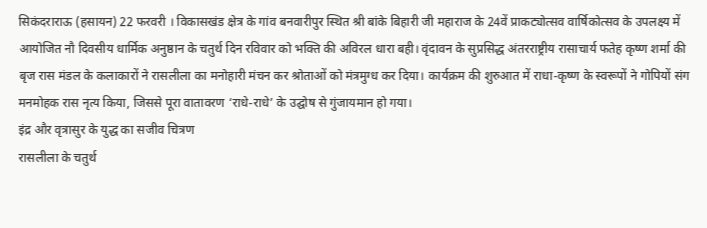सिकंदराराऊ (हसायन) 22 फरवरी । विकासखंड क्षेत्र के गांव बनवारीपुर स्थित श्री बांके बिहारी जी महाराज के 24वें प्राकट्योत्सव वार्षिकोत्सव के उपलक्ष्य में आयोजित नौ दिवसीय धार्मिक अनुष्ठान के चतुर्थ दिन रविवार को भक्ति की अविरल धारा बही। वृंदावन के सुप्रसिद्ध अंतरराष्ट्रीय रासाचार्य फतेह कृष्ण शर्मा की बृज रास मंडल के कलाकारों ने रासलीला का मनोहारी मंचन कर श्रोताओं को मंत्रमुग्ध कर दिया। कार्यक्रम की शुरुआत में राधा-कृष्ण के स्वरूपों ने गोपियों संग मनमोहक रास नृत्य किया, जिससे पूरा वातावरण ‘राधे-राधे’ के उद्घोष से गुंजायमान हो गया।
इंद्र और वृत्रासुर के युद्ध का सजीव चित्रण
रासलीला के चतुर्थ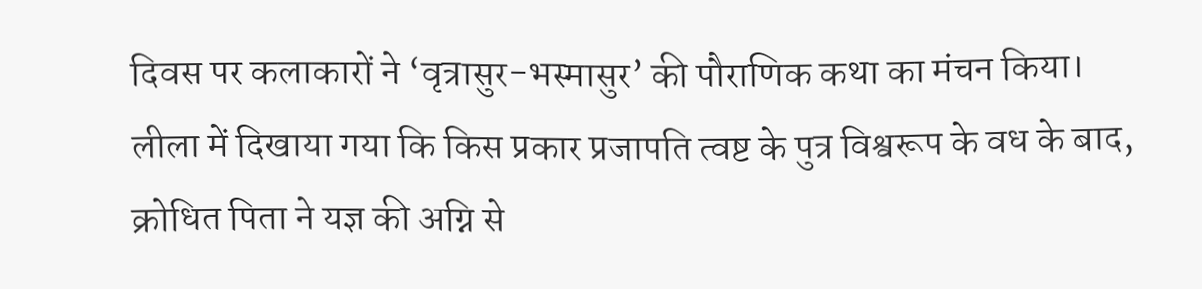दिवस पर कलाकारों ने ‘वृत्रासुर-भस्मासुर’ की पौराणिक कथा का मंचन किया। लीला में दिखाया गया कि किस प्रकार प्रजापति त्वष्ट के पुत्र विश्वरूप के वध के बाद, क्रोधित पिता ने यज्ञ की अग्नि से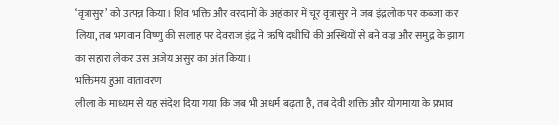‘वृत्रासुर’ को उत्पन्न किया। शिव भक्ति और वरदानों के अहंकार में चूर वृत्रासुर ने जब इंद्रलोक पर कब्जा कर लिया, तब भगवान विष्णु की सलाह पर देवराज इंद्र ने ऋषि दधीचि की अस्थियों से बने वज्र और समुद्र के झाग का सहारा लेकर उस अजेय असुर का अंत किया।
भक्तिमय हुआ वातावरण
लीला के माध्यम से यह संदेश दिया गया कि जब भी अधर्म बढ़ता है, तब देवी शक्ति और योगमाया के प्रभाव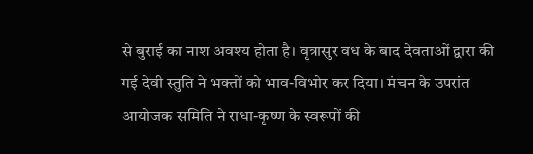से बुराई का नाश अवश्य होता है। वृत्रासुर वध के बाद देवताओं द्वारा की गई देवी स्तुति ने भक्तों को भाव-विभोर कर दिया। मंचन के उपरांत आयोजक समिति ने राधा-कृष्ण के स्वरूपों की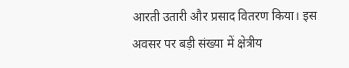आरती उतारी और प्रसाद वितरण किया। इस अवसर पर बड़ी संख्या में क्षेत्रीय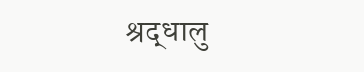श्रद्धालु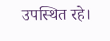उपस्थित रहे।